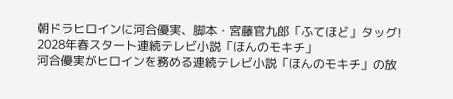朝ドラヒロインに河合優実、脚本・宮藤官九郎「ふてほど」タッグ! 2028年春スタート連続テレビ小説「ほんのモキチ」
河合優実がヒロインを務める連続テレビ小説「ほんのモキチ」の放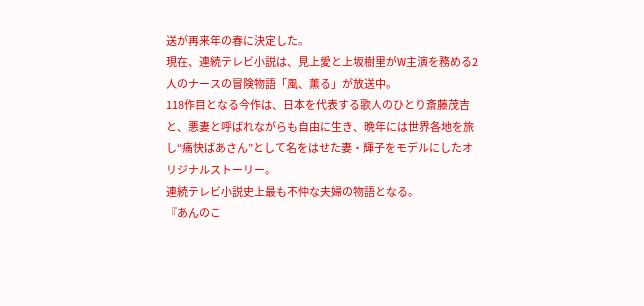送が再来年の春に決定した。
現在、連続テレビ小説は、見上愛と上坂樹里がW主演を務める2人のナースの冒険物語「風、薫る」が放送中。
118作目となる今作は、日本を代表する歌人のひとり斎藤茂吉と、悪妻と呼ばれながらも自由に生き、晩年には世界各地を旅し“痛快ばあさん”として名をはせた妻・輝子をモデルにしたオリジナルストーリー。
連続テレビ小説史上最も不仲な夫婦の物語となる。
『あんのこ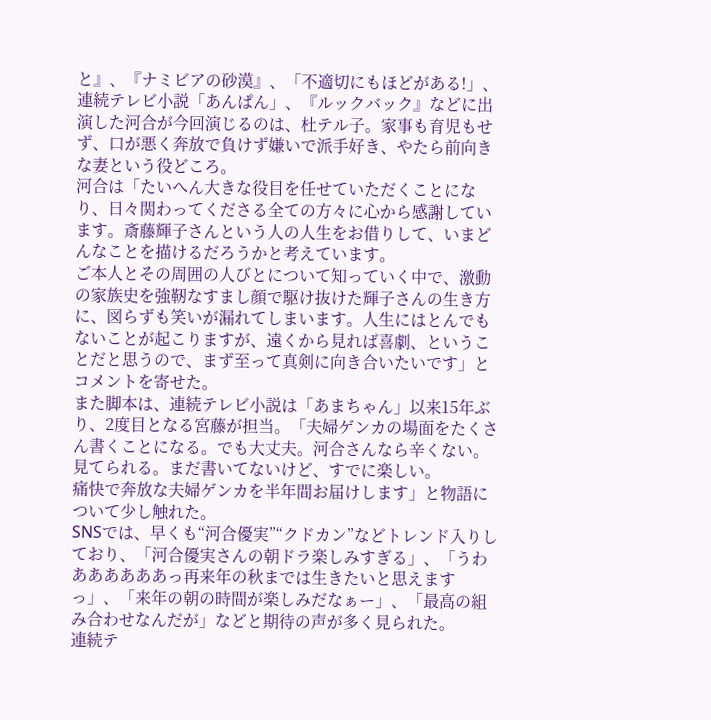と』、『ナミビアの砂漠』、「不適切にもほどがある!」、連続テレビ小説「あんぱん」、『ルックバック』などに出演した河合が今回演じるのは、杜テル子。家事も育児もせず、口が悪く奔放で負けず嫌いで派手好き、やたら前向きな妻という役どころ。
河合は「たいへん大きな役目を任せていただくことになり、日々関わってくださる全ての方々に心から感謝しています。斎藤輝子さんという人の人生をお借りして、いまどんなことを描けるだろうかと考えています。
ご本人とその周囲の人びとについて知っていく中で、激動の家族史を強靭なすまし顔で駆け抜けた輝子さんの生き方に、図らずも笑いが漏れてしまいます。人生にはとんでもないことが起こりますが、遠くから見れば喜劇、ということだと思うので、まず至って真剣に向き合いたいです」とコメントを寄せた。
また脚本は、連続テレビ小説は「あまちゃん」以来15年ぶり、2度目となる宮藤が担当。「夫婦ゲンカの場面をたくさん書くことになる。でも大丈夫。河合さんなら辛くない。見てられる。まだ書いてないけど、すでに楽しい。
痛快で奔放な夫婦ゲンカを半年間お届けします」と物語について少し触れた。
SNSでは、早くも“河合優実”“クドカン”などトレンド入りしており、「河合優実さんの朝ドラ楽しみすぎる」、「うわああああああっ再来年の秋までは生きたいと思えますっ」、「来年の朝の時間が楽しみだなぁー」、「最高の組み合わせなんだが」などと期待の声が多く見られた。
連続テ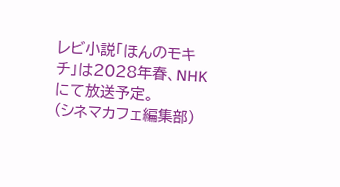レビ小説「ほんのモキチ」は2028年春、NHKにて放送予定。
(シネマカフェ編集部)